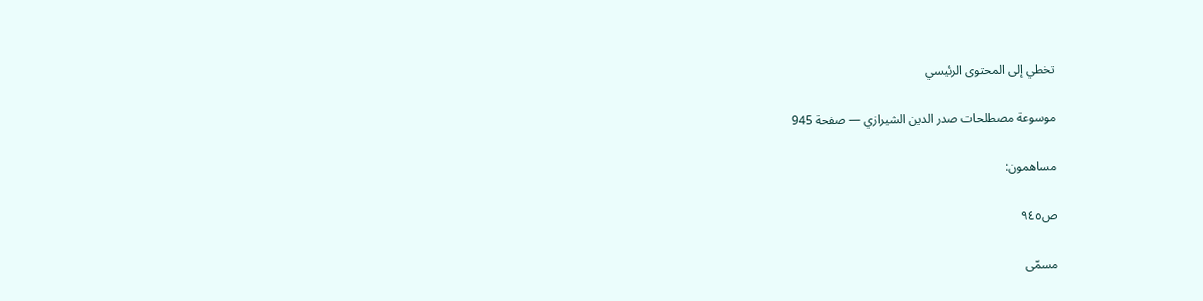تخطي إلى المحتوى الرئيسي

موسوعة مصطلحات صدر الدين الشيرازي — صفحة 945

مساهمون:

ص٩٤٥

مسمّى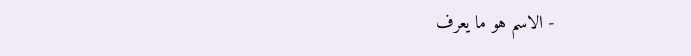- الاسم هو ما يعرف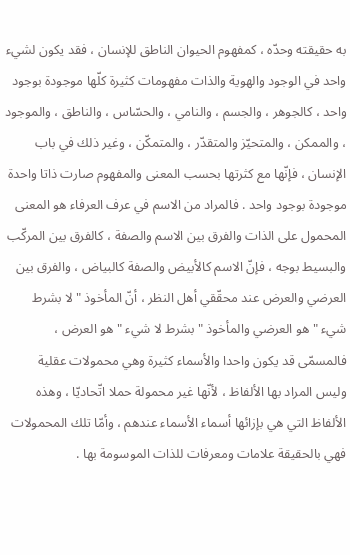به حقيقته وحدّه ، كمفهوم الحيوان الناطق للإنسان ، فقد يكون لشيء واحد في الوجود والهوية والذات مفهومات كثيرة كلّها موجودة بوجود واحد ، كالجوهر ، والجسم ، والنامي ، والحسّاس ، والناطق ، والموجود ، والممكن ، والمتحيّز والمتقدّر ، والمتمكّن ، وغير ذلك في باب الإنسان ، فإنّها مع كثرتها بحسب المعنى والمفهوم صارت ذاتا واحدة موجودة بوجود واحد . فالمراد من الاسم في عرف العرفاء هو المعنى المحمول على الذات والفرق بين الاسم والصفة ، كالفرق بين المركّب والبسيط بوجه ، فإنّ الاسم كالأبيض والصفة كالبياض ، والفرق بين العرضي والعرض عند محقّقي أهل النظر ، أنّ المأخوذ " لا بشرط شيء " هو العرضي والمأخوذ " بشرط لا شيء " هو العرض ، فالمسمّى قد يكون واحدا والأسماء كثيرة وهي محمولات عقلية وليس المراد بها الألفاظ ، لأنّها غير محمولة حملا اتّحاديّا ، وهذه الألفاظ التي هي بإزائها أسماء الأسماء عندهم ، وأمّا تلك المحمولات فهي بالحقيقة علامات ومعرفات للذات الموسومة بها .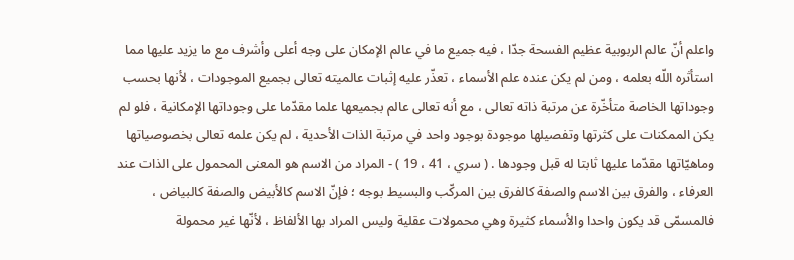واعلم أنّ عالم الربوبية عظيم الفسحة جدّا ، فيه جميع ما في عالم الإمكان على وجه أعلى وأشرف مع ما يزيد عليها مما استأثره اللّه بعلمه ، ومن لم يكن عنده علم الأسماء ، تعذّر عليه إثبات عالميته تعالى بجميع الموجودات ، لأنها بحسب وجوداتها الخاصة متأخّرة عن مرتبة ذاته تعالى ، مع أنه تعالى عالم بجميعها علما مقدّما على وجوداتها الإمكانية ، فلو لم يكن الممكنات على كثرتها وتفصيلها موجودة بوجود واحد في مرتبة الذات الأحدية ، لم يكن علمه تعالى بخصوصياتها وماهيّاتها مقدّما عليها ثابتا له قبل وجودها . ( سري ، 41 ، 19 ) - المراد من الاسم هو المعنى المحمول على الذات عند العرفاء ، والفرق بين الاسم والصفة كالفرق بين المركّب والبسيط بوجه ؛ فإنّ الاسم كالأبيض والصفة كالبياض ، فالمسمّى قد يكون واحدا والأسماء كثيرة وهي محمولات عقلية وليس المراد بها الألفاظ ، لأنّها غير محمولة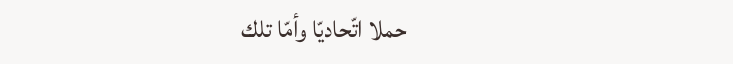حملا اتّحاديّا وأمّا تلك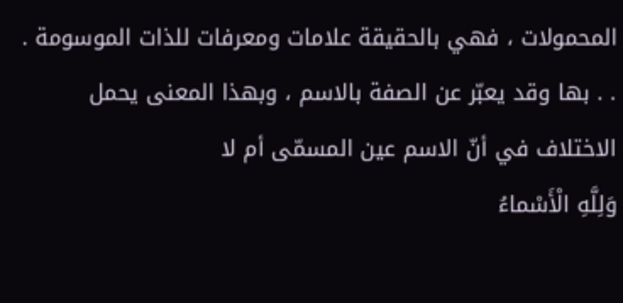المحمولات ، فهي بالحقيقة علامات ومعرفات للذات الموسومة . . . بها وقد يعبّر عن الصفة بالاسم ، وبهذا المعنى يحمل الاختلاف في أنّ الاسم عين المسمّى أم لا
وَلِلَّهِ الْأَسْماءُ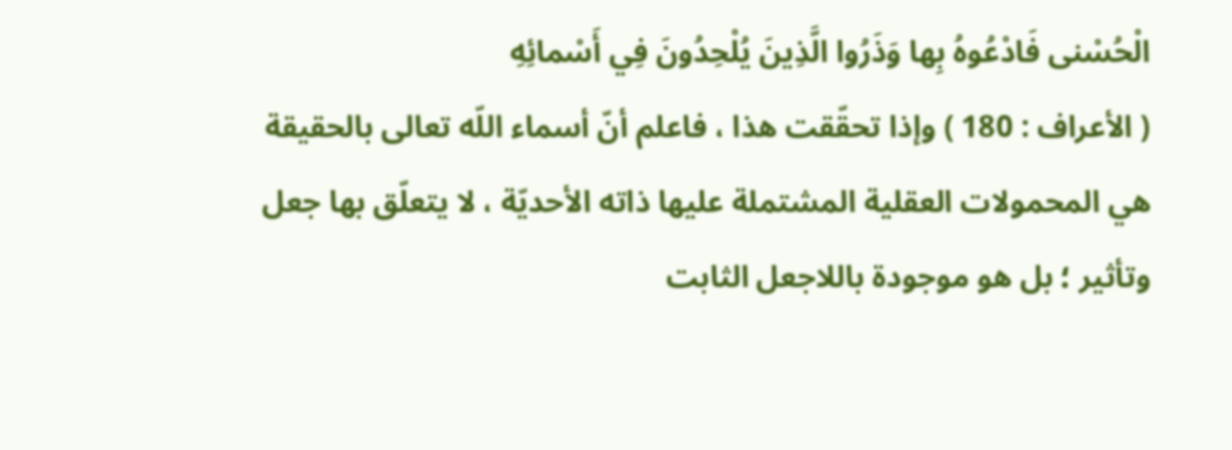الْحُسْنى فَادْعُوهُ بِها وَذَرُوا الَّذِينَ يُلْحِدُونَ فِي أَسْمائِهِ
( الأعراف : 180 ) وإذا تحقّقت هذا ، فاعلم أنّ أسماء اللّه تعالى بالحقيقة هي المحمولات العقلية المشتملة عليها ذاته الأحديّة ، لا يتعلّق بها جعل وتأثير ؛ بل هو موجودة باللاجعل الثابت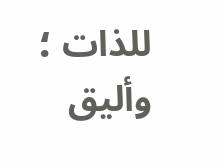للذات ؛ وأليق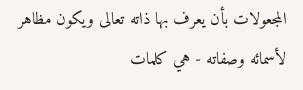المجعولات بأن يعرف بها ذاته تعالى ويكون مظاهر لأسمائه وصفاته - هي كلمات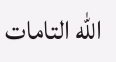اللّه التامات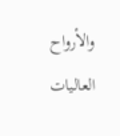والأرواح العاليات